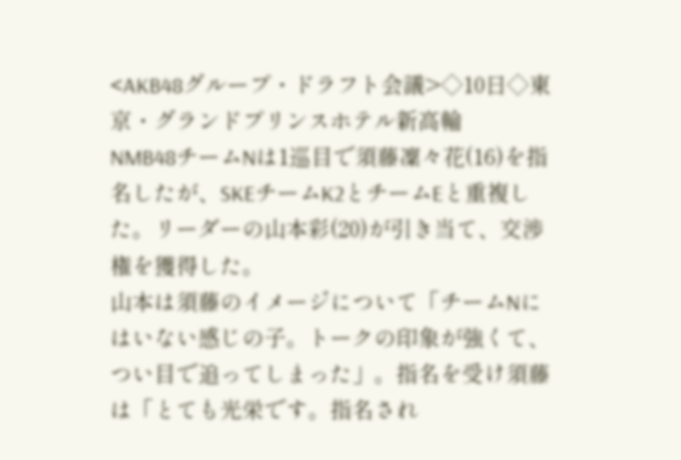<AKB48グループ・ドラフト会議>◇10日◇東京・グランドプリンスホテル新高輪
NMB48チームNは1巡目で須藤凜々花(16)を指名したが、SKEチームK2とチームEと重複した。リーダーの山本彩(20)が引き当て、交渉権を獲得した。
山本は須藤のイメージについて「チームNにはいない感じの子。トークの印象が強くて、つい目で追ってしまった」。指名を受け須藤は「とても光栄です。指名され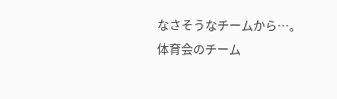なさそうなチームから…。体育会のチーム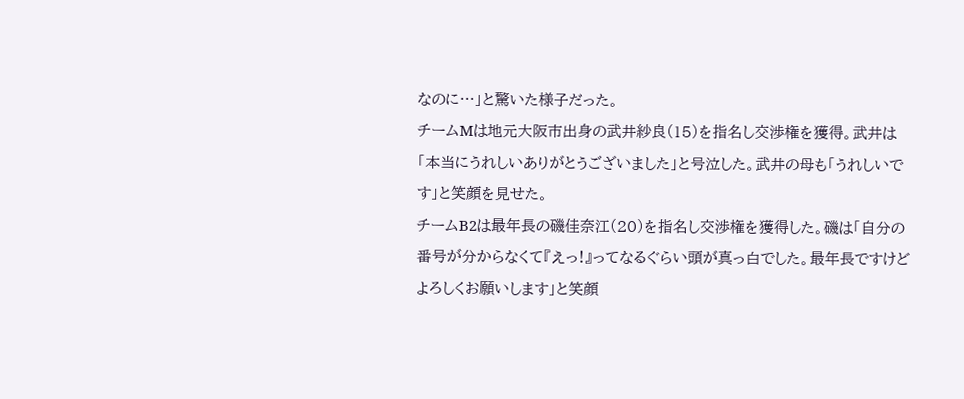なのに…」と驚いた様子だった。
チームMは地元大阪市出身の武井紗良(15)を指名し交渉権を獲得。武井は「本当にうれしいありがとうございました」と号泣した。武井の母も「うれしいです」と笑顔を見せた。
チームB2は最年長の磯佳奈江(20)を指名し交渉権を獲得した。磯は「自分の番号が分からなくて『えっ!』ってなるぐらい頭が真っ白でした。最年長ですけどよろしくお願いします」と笑顔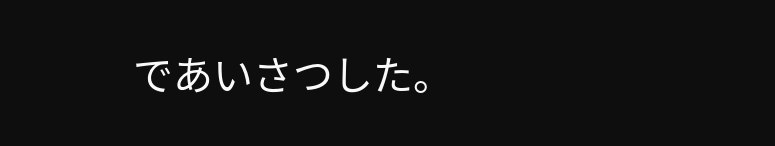であいさつした。